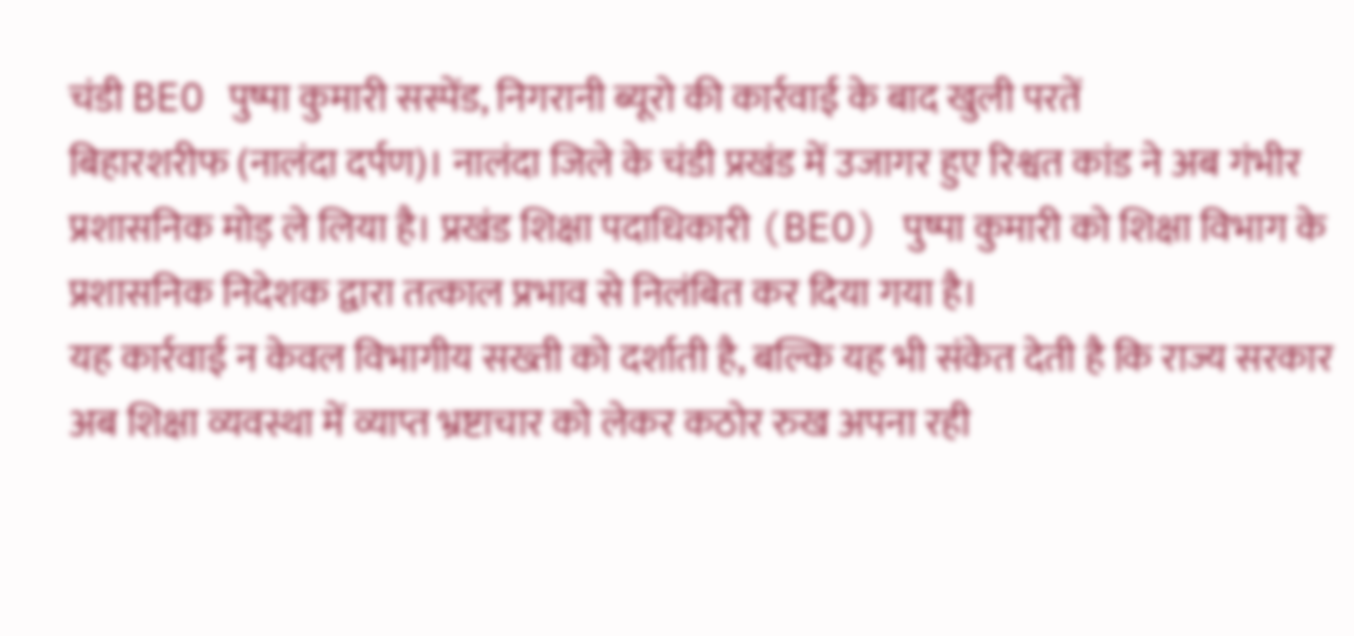चंडी BEO पुष्पा कुमारी सस्पेंड, निगरानी ब्यूरो की कार्रवाई के बाद खुली परतें
बिहारशरीफ (नालंदा दर्पण)। नालंदा जिले के चंडी प्रखंड में उजागर हुए रिश्वत कांड ने अब गंभीर प्रशासनिक मोड़ ले लिया है। प्रखंड शिक्षा पदाधिकारी (BEO) पुष्पा कुमारी को शिक्षा विभाग के प्रशासनिक निदेशक द्वारा तत्काल प्रभाव से निलंबित कर दिया गया है।
यह कार्रवाई न केवल विभागीय सख्ती को दर्शाती है, बल्कि यह भी संकेत देती है कि राज्य सरकार अब शिक्षा व्यवस्था में व्याप्त भ्रष्टाचार को लेकर कठोर रुख अपना रही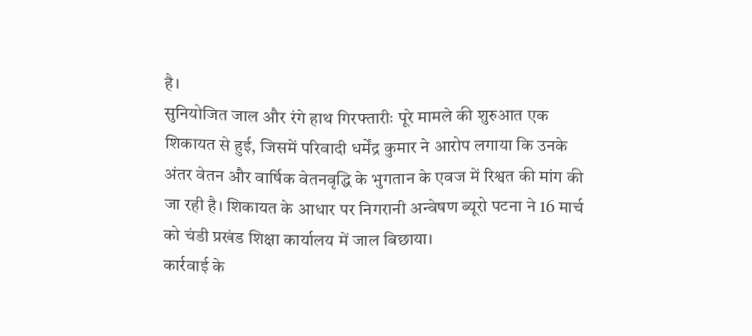है।
सुनियोजित जाल और रंगे हाथ गिरफ्तारीः पूरे मामले की शुरुआत एक शिकायत से हुई, जिसमें परिवादी धर्मेंद्र कुमार ने आरोप लगाया कि उनके अंतर वेतन और वार्षिक वेतनवृद्धि के भुगतान के एवज में रिश्वत की मांग की जा रही है। शिकायत के आधार पर निगरानी अन्वेषण ब्यूरो पटना ने 16 मार्च को चंडी प्रखंड शिक्षा कार्यालय में जाल बिछाया।
कार्रवाई के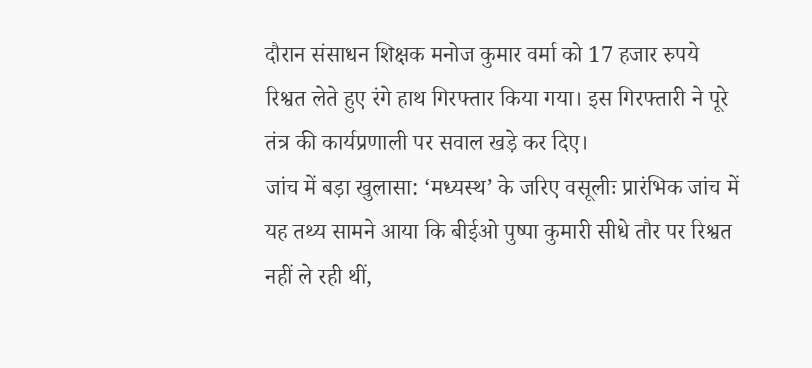दौरान संसाधन शिक्षक मनोज कुमार वर्मा को 17 हजार रुपये रिश्वत लेते हुए रंगे हाथ गिरफ्तार किया गया। इस गिरफ्तारी ने पूरे तंत्र की कार्यप्रणाली पर सवाल खड़े कर दिए।
जांच में बड़ा खुलासा: ‘मध्यस्थ’ के जरिए वसूलीः प्रारंभिक जांच में यह तथ्य सामने आया कि बीईओ पुष्पा कुमारी सीधे तौर पर रिश्वत नहीं ले रही थीं,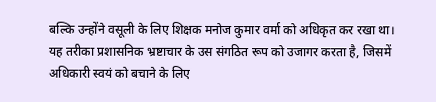बल्कि उन्होंने वसूली के लिए शिक्षक मनोज कुमार वर्मा को अधिकृत कर रखा था।
यह तरीका प्रशासनिक भ्रष्टाचार के उस संगठित रूप को उजागर करता है, जिसमें अधिकारी स्वयं को बचाने के लिए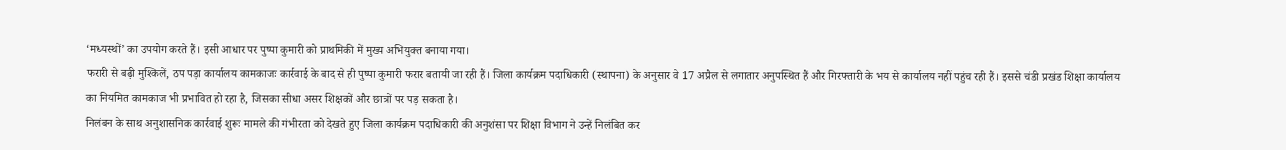‘मध्यस्थों’ का उपयोग करते हैं। इसी आधार पर पुष्पा कुमारी को प्राथमिकी में मुख्य अभियुक्त बनाया गया।
फरारी से बढ़ी मुश्किलें, ठप पड़ा कार्यालय कामकाजः कार्रवाई के बाद से ही पुष्पा कुमारी फरार बतायी जा रही हैं। जिला कार्यक्रम पदाधिकारी (स्थापना) के अनुसार वे 17 अप्रैल से लगातार अनुपस्थित हैं और गिरफ्तारी के भय से कार्यालय नहीं पहुंच रही हैं। इससे चंडी प्रखंड शिक्षा कार्यालय का नियमित कामकाज भी प्रभावित हो रहा है, जिसका सीधा असर शिक्षकों और छात्रों पर पड़ सकता है।
निलंबन के साथ अनुशासनिक कार्रवाई शुरूः मामले की गंभीरता को देखते हुए जिला कार्यक्रम पदाधिकारी की अनुशंसा पर शिक्षा विभाग ने उन्हें निलंबित कर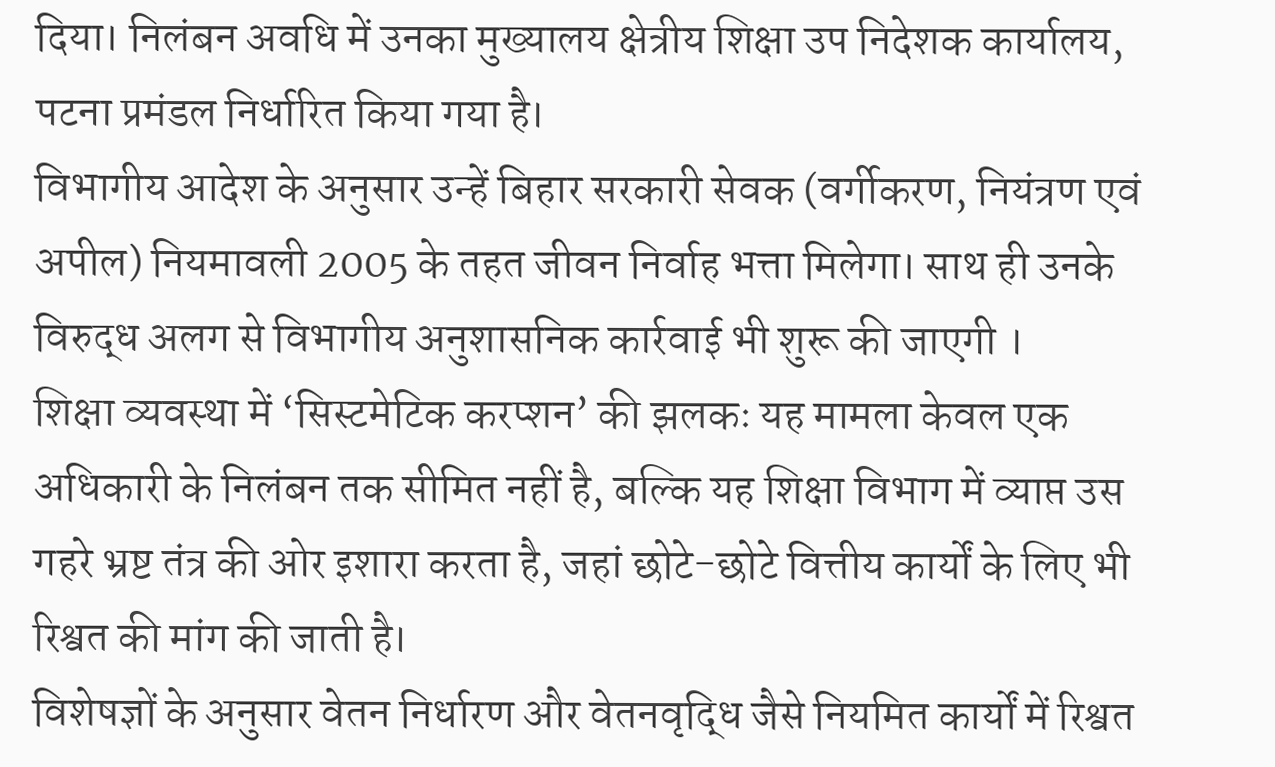दिया। निलंबन अवधि में उनका मुख्यालय क्षेत्रीय शिक्षा उप निदेशक कार्यालय, पटना प्रमंडल निर्धारित किया गया है।
विभागीय आदेश के अनुसार उन्हें बिहार सरकारी सेवक (वर्गीकरण, नियंत्रण एवं अपील) नियमावली 2005 के तहत जीवन निर्वाह भत्ता मिलेगा। साथ ही उनके विरुद्ध अलग से विभागीय अनुशासनिक कार्रवाई भी शुरू की जाएगी ।
शिक्षा व्यवस्था में ‘सिस्टमेटिक करप्शन’ की झलकः यह मामला केवल एक अधिकारी के निलंबन तक सीमित नहीं है, बल्कि यह शिक्षा विभाग में व्याप्त उस गहरे भ्रष्ट तंत्र की ओर इशारा करता है, जहां छोटे-छोटे वित्तीय कार्यों के लिए भी रिश्वत की मांग की जाती है।
विशेषज्ञों के अनुसार वेतन निर्धारण और वेतनवृद्धि जैसे नियमित कार्यों में रिश्वत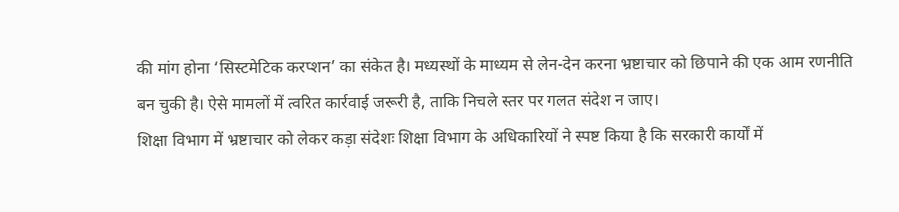की मांग होना ‘सिस्टमेटिक करप्शन’ का संकेत है। मध्यस्थों के माध्यम से लेन-देन करना भ्रष्टाचार को छिपाने की एक आम रणनीति बन चुकी है। ऐसे मामलों में त्वरित कार्रवाई जरूरी है, ताकि निचले स्तर पर गलत संदेश न जाए।
शिक्षा विभाग में भ्रष्टाचार को लेकर कड़ा संदेशः शिक्षा विभाग के अधिकारियों ने स्पष्ट किया है कि सरकारी कार्यों में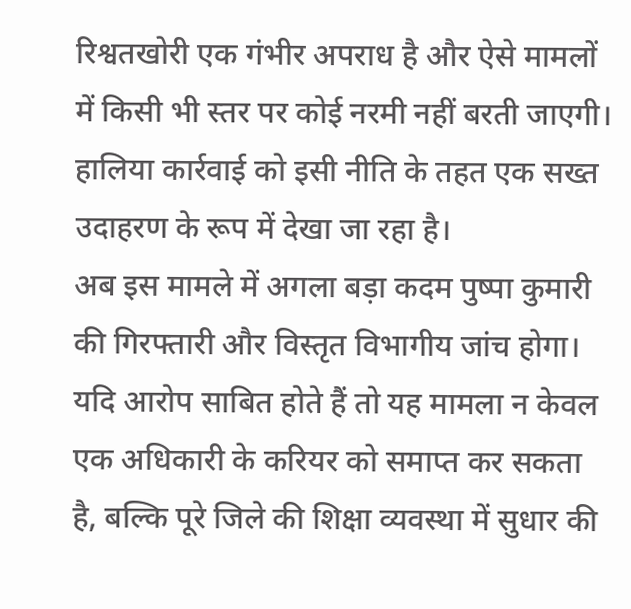रिश्वतखोरी एक गंभीर अपराध है और ऐसे मामलों में किसी भी स्तर पर कोई नरमी नहीं बरती जाएगी। हालिया कार्रवाई को इसी नीति के तहत एक सख्त उदाहरण के रूप में देखा जा रहा है।
अब इस मामले में अगला बड़ा कदम पुष्पा कुमारी की गिरफ्तारी और विस्तृत विभागीय जांच होगा। यदि आरोप साबित होते हैं तो यह मामला न केवल एक अधिकारी के करियर को समाप्त कर सकता है, बल्कि पूरे जिले की शिक्षा व्यवस्था में सुधार की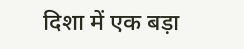दिशा में एक बड़ा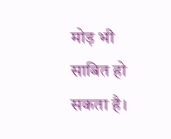मोड़ भी साबित हो सकता है।